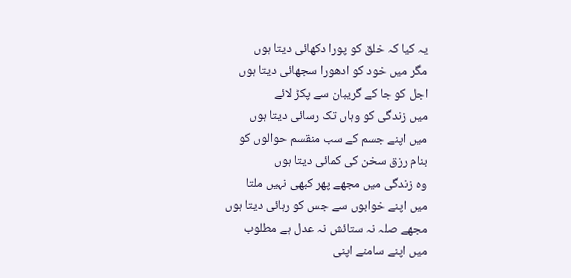یہ کیا کہ خلق کو پورا دکھائی دیتا ہوں
مگر میں خود کو ادھورا سجھائی دیتا ہوں
اجل کو جا کے گریبان سے پکڑ لائے
میں زندگی کو وہاں تک رسائی دیتا ہوں
میں اپنے جسم کے سب منقسم حوالوں کو
بنام رزق سخن کی کمائی دیتا ہوں
وہ زندگی میں مجھے پھر کبھی نہیں ملتا
میں اپنے خوابوں سے جس کو رہائی دیتا ہوں
مجھے صلہ نہ ستائش نہ عدل ہے مطلوب
میں اپنے سامنے اپنی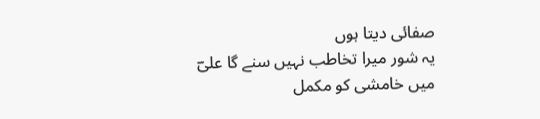صفائی دیتا ہوں
یہ شور میرا تخاطب نہیں سنے گا علیؔ
میں خامشی کو مکمل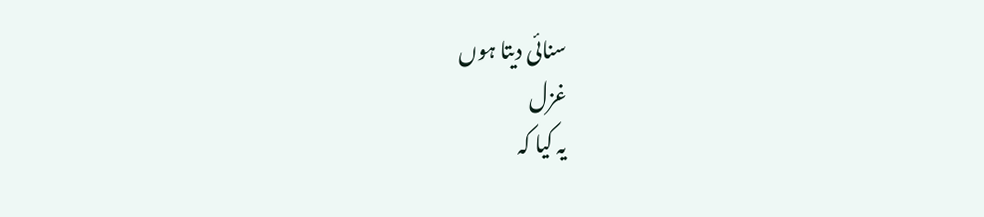سنائی دیتا ہوں
غزل
یہ کیا کہ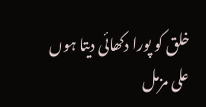خلق کو پورا دکھائی دیتا ہوں
علی مزمل